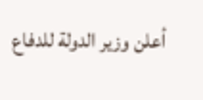أعلن وزير الدولة للدفاع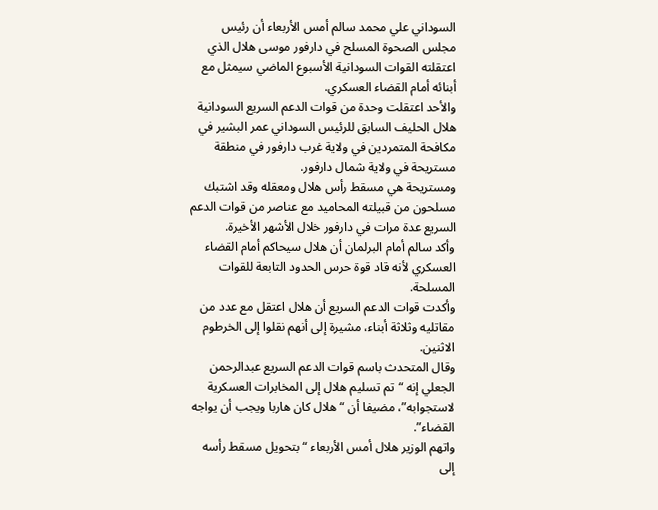السوداني علي محمد سالم أمس الأربعاء أن رئيس مجلس الصحوة المسلح في دارفور موسى هلال الذي اعتقلته القوات السودانية الأسبوع الماضي سيمثل مع أبنائه أمام القضاء العسكري.
والأحد اعتقلت وحدة من قوات الدعم السريع السودانية هلال الحليف السابق للرئيس السوداني عمر البشير في مكافحة المتمردين في ولاية غرب دارفور في منطقة مستريحة في ولاية شمال دارفور.
ومستريحة هي مسقط رأس هلال ومعقله وقد اشتبك مسلحون من قبيلته المحاميد مع عناصر من قوات الدعم السريع عدة مرات في دارفور خلال الأشهر الأخيرة.
وأكد سالم أمام البرلمان أن هلال سيحاكم أمام القضاء العسكري لأنه قاد قوة حرس الحدود التابعة للقوات المسلحة.
وأكدت قوات الدعم السريع أن هلال اعتقل مع عدد من مقاتليه وثلاثة أبناء، مشيرة إلى أنهم نقلوا إلى الخرطوم الاثنين.
وقال المتحدث باسم قوات الدعم السريع عبدالرحمن الجعلي إنه “تم تسليم هلال إلى المخابرات العسكرية لاستجوابه”، مضيفا أن “هلال كان هاربا ويجب أن يواجه القضاء”.
واتهم الوزير هلال أمس الأربعاء “بتحويل مسقط رأسه إلى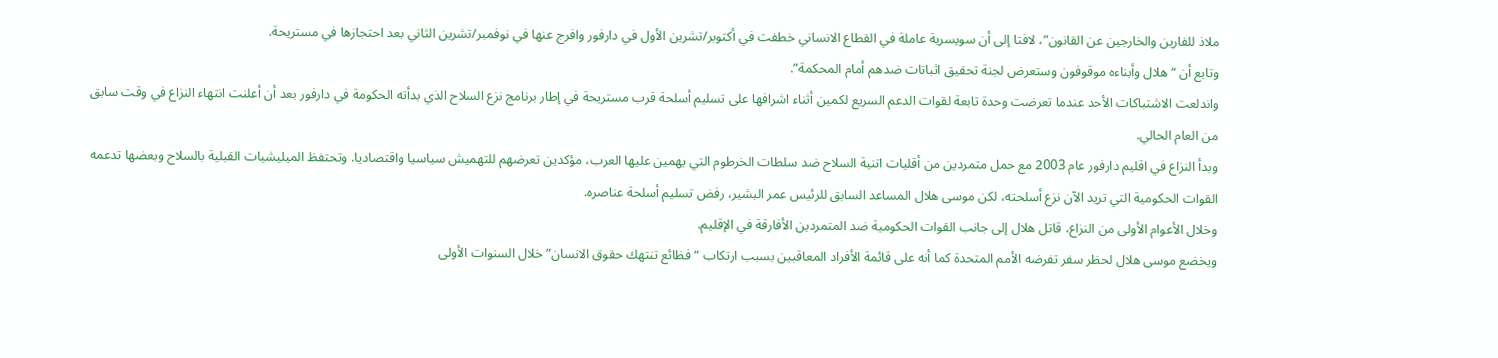ملاذ للفارين والخارجين عن القانون”، لافتا إلى أن سويسرية عاملة في القطاع الانساني خطفت في أكتوبر/تشرين الأول في دارفور وافرج عنها في نوفمبر/تشرين الثاني بعد احتجازها في مستريحة.
وتابع أن “هلال وأبناءه موقوفون وستعرض لجنة تحقيق اثباتات ضدهم أمام المحكمة”.
واندلعت الاشتباكات الأحد عندما تعرضت وحدة تابعة لقوات الدعم السريع لكمين أثناء اشرافها على تسليم أسلحة قرب مستريحة في إطار برنامج نزع السلاح الذي بدأته الحكومة في دارفور بعد أن أعلنت انتهاء النزاع في وقت سابق من العام الحالي.
وبدأ النزاع في اقليم دارفور عام 2003 مع حمل متمردين من أقليات اتنية السلاح ضد سلطات الخرطوم التي يهمين عليها العرب، مؤكدين تعرضهم للتهميش سياسيا واقتصاديا. وتحتفظ الميليشيات القبلية بالسلاح وبعضها تدعمه القوات الحكومية التي تريد الآن نزع أسلحته، لكن موسى هلال المساعد السابق للرئيس عمر البشير، رفض تسليم أسلحة عناصره.
وخلال الأعوام الأولى من النزاع، قاتل هلال إلى جانب القوات الحكومية ضد المتمردين الأفارقة في الإقليم.
ويخضع موسى هلال لحظر سفر تفرضه الأمم المتحدة كما أنه على قائمة الأفراد المعاقبين بسبب ارتكاب “فظائع تنتهك حقوق الانسان” خلال السنوات الأولى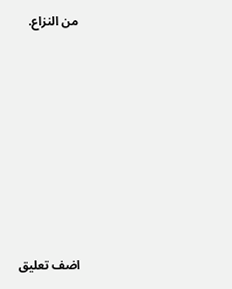من النزاع.









اضف تعليق